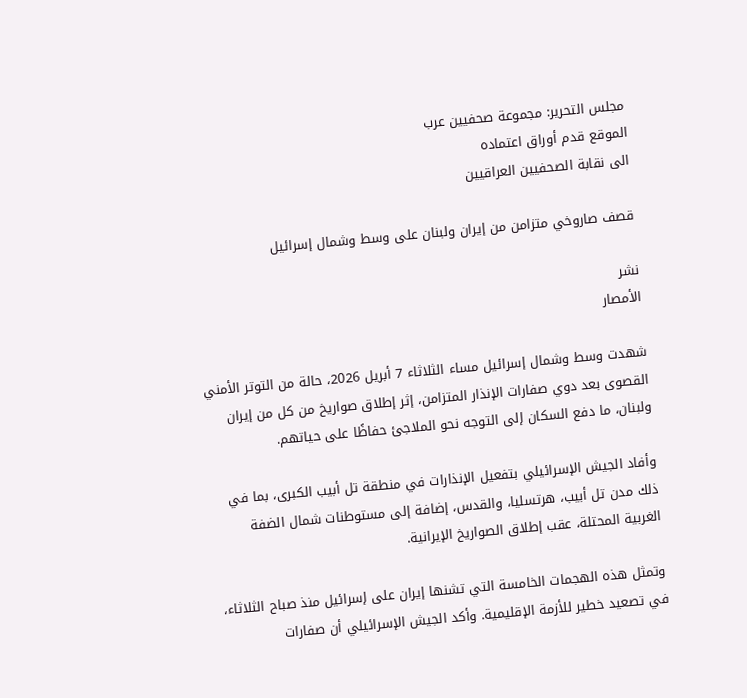مجلس التحرير: مجموعة صحفيين عرب
الموقع قدم أوراق اعتماده
الى نقابة الصحفيين العراقيين

قصف صاروخي متزامن من إيران ولبنان على وسط وشمال إسرائيل

نشر
الأمصار

شهدت وسط وشمال إسرائيل مساء الثلاثاء 7 أبريل 2026، حالة من التوتر الأمني القصوى بعد دوي صفارات الإنذار المتزامن، إثر إطلاق صواريخ من كل من إيران ولبنان، ما دفع السكان إلى التوجه نحو الملاجئ حفاظًا على حياتهم.

وأفاد الجيش الإسرائيلي بتفعيل الإنذارات في منطقة تل أبيب الكبرى، بما في ذلك مدن تل أبيب، هرتسليا، والقدس، إضافة إلى مستوطنات شمال الضفة الغربية المحتلة، عقب إطلاق الصواريخ الإيرانية.

وتمثل هذه الهجمات الخامسة التي تشنها إيران على إسرائيل منذ صباح الثلاثاء، في تصعيد خطير للأزمة الإقليمية. وأكد الجيش الإسرائيلي أن صفارات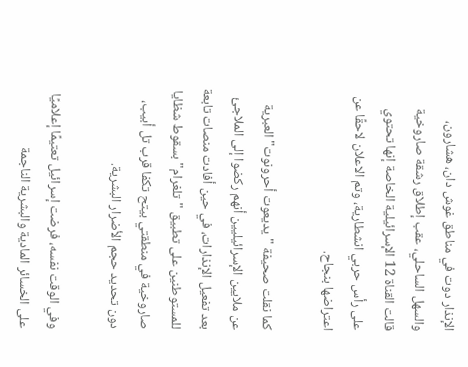الإنذار دوت في مناطق غوش دان، هشارون، والسهل الساحلي، عقب إطلاق رشقة صاروخية قالت القناة 12 الإسرائيلية الخاصة إنها تحتوي على رأس حربي انشطارية، وتم الاعلان لاحقًا عن اعتراضها بنجاح.

كما نقلت صحيفة "يديعوت أحرونوت" العبرية عن ملايين الإسرائيليين أنهم ركضوا إلى الملاجئ بعد تفعيل الإنذارات، في حين أفادت منصات تابعة للمستوطنين على تطبيق "تلغرام" بسقوط شظايا صاروخية في منطقتي بيتح تكفا قرب تل أبيب، دون تحديد حجم الأضرار البشرية.

وفي الوقت نفسه، فرضت إسرائيل تعتيمًا إعلاميًا على الخسائر المادية والبشرية الناجمة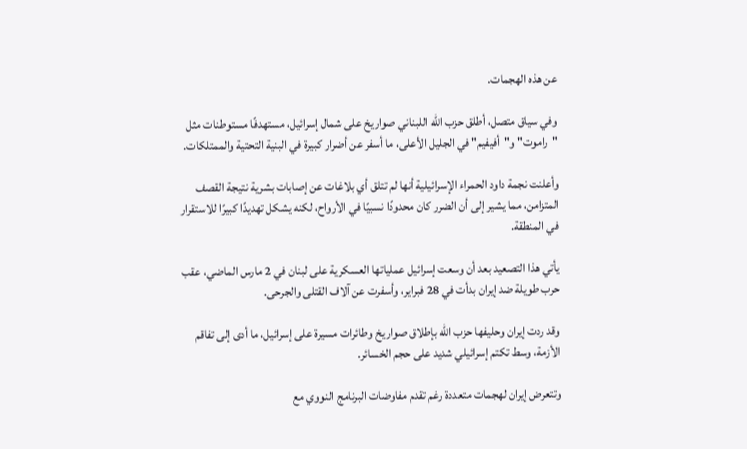عن هذه الهجمات.

وفي سياق متصل، أطلق حزب الله اللبناني صواريخ على شمال إسرائيل، مستهدفًا مستوطنات مثل "راموت" و"أفيفيم" في الجليل الأعلى، ما أسفر عن أضرار كبيرة في البنية التحتية والممتلكات.

وأعلنت نجمة داود الحمراء الإسرائيلية أنها لم تتلق أي بلاغات عن إصابات بشرية نتيجة القصف المتزامن، مما يشير إلى أن الضرر كان محدودًا نسبيًا في الأرواح، لكنه يشكل تهديدًا كبيرًا للاستقرار في المنطقة.

يأتي هذا التصعيد بعد أن وسعت إسرائيل عملياتها العسكرية على لبنان في 2 مارس الماضي، عقب حرب طويلة ضد إيران بدأت في 28 فبراير، وأسفرت عن آلاف القتلى والجرحى.

وقد ردت إيران وحليفها حزب الله بإطلاق صواريخ وطائرات مسيرة على إسرائيل، ما أدى إلى تفاقم الأزمة، وسط تكتم إسرائيلي شديد على حجم الخسائر.

وتتعرض إيران لهجمات متعددة رغم تقدم مفاوضات البرنامج النووي مع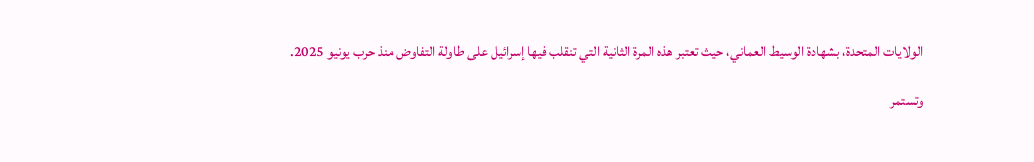الولايات المتحدة، بشهادة الوسيط العماني، حيث تعتبر هذه المرة الثانية التي تنقلب فيها إسرائيل على طاولة التفاوض منذ حرب يونيو 2025.

وتستمر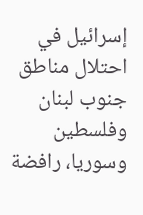إسرائيل في احتلال مناطق جنوب لبنان وفلسطين وسوريا، رافضة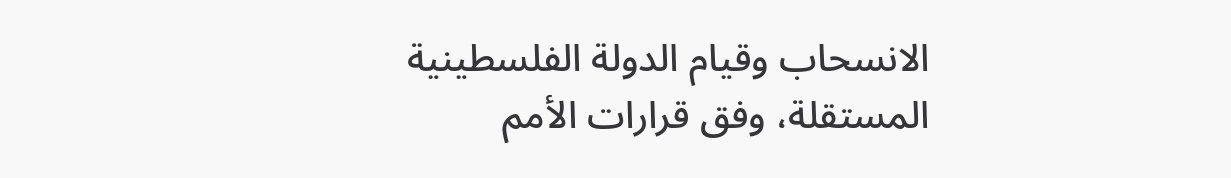الانسحاب وقيام الدولة الفلسطينية المستقلة، وفق قرارات الأمم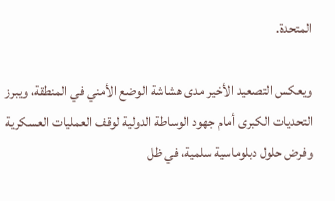المتحدة.

ويعكس التصعيد الأخير مدى هشاشة الوضع الأمني في المنطقة، ويبرز التحديات الكبرى أمام جهود الوساطة الدولية لوقف العمليات العسكرية وفرض حلول دبلوماسية سلمية، في ظل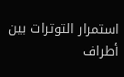استمرار التوترات بين أطراف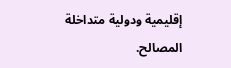إقليمية ودولية متداخلة المصالح.